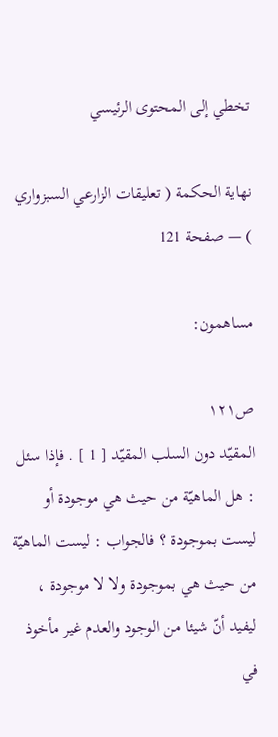تخطي إلى المحتوى الرئيسي

نهاية الحكمة ( تعليقات الزارعي السبزواري ) — صفحة 121

مساهمون:

ص١٢١
المقيّد دون السلب المقيّد [ 1 ] . فإذا سئل : هل الماهيّة من حيث هي موجودة أو ليست بموجودة ؟ فالجواب : ليست الماهيّة من حيث هي بموجودة ولا لا موجودة ، ليفيد أنّ شيئا من الوجود والعدم غير مأخوذ في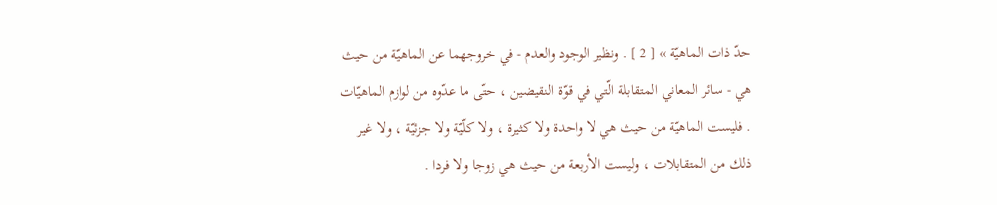حدّ ذات الماهيّة » [ 2 ] . ونظير الوجود والعدم - في خروجهما عن الماهيّة من حيث هي - سائر المعاني المتقابلة الّتي في قوّة النقيضين ، حتّى ما عدّوه من لوازم الماهيّات . فليست الماهيّة من حيث هي لا واحدة ولا كثيرة ، ولا كلّيّة ولا جزئيّة ، ولا غير ذلك من المتقابلات ، وليست الأربعة من حيث هي زوجا ولا فردا .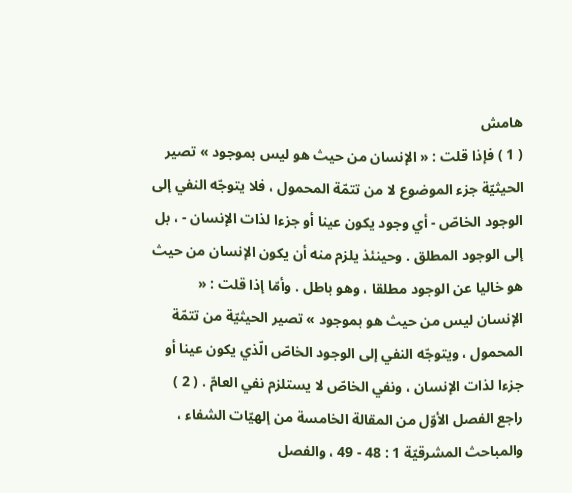هامش
( 1 ) فإذا قلت : « الإنسان من حيث هو ليس بموجود » تصير الحيثيّة جزء الموضوع لا من تتمّة المحمول ، فلا يتوجّه النفي إلى الوجود الخاصّ - أي وجود يكون عينا أو جزءا لذات الإنسان - ، بل إلى الوجود المطلق . وحينئذ يلزم منه أن يكون الإنسان من حيث هو خاليا عن الوجود مطلقا ، وهو باطل . وأمّا إذا قلت : « الإنسان ليس من حيث هو بموجود » تصير الحيثيّة من تتمّة المحمول ، ويتوجّه النفي إلى الوجود الخاصّ الّذي يكون عينا أو جزءا لذات الإنسان ، ونفي الخاصّ لا يستلزم نفي العامّ . ( 2 ) راجع الفصل الأوّل من المقالة الخامسة من إلهيّات الشفاء ، والمباحث المشرقيّة 1 : 48 - 49 ، والفصل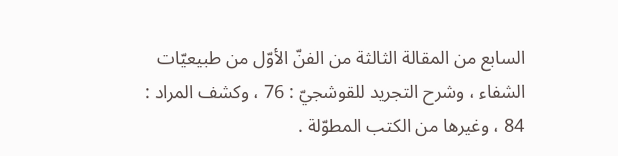السابع من المقالة الثالثة من الفنّ الأوّل من طبيعيّات الشفاء ، وشرح التجريد للقوشجيّ : 76 ، وكشف المراد : 84 ، وغيرها من الكتب المطوّلة .